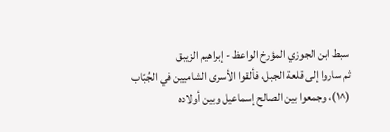سبط ابن الجوزي المؤرخ الواعظ - إبراهيم الزيبق
ثم ساروا إلى قلعة الجبل، فألقوا الأسرى الشاميين في الجُبّاب (^١)، وجمعوا بين الصالح إسماعيل وبين أولاده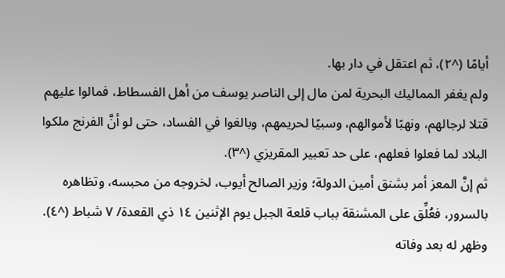أيامًا (^٢)، ثم اعتقل في دار بها.
ولم يغفر المماليك البحرية لمن مال إلى الناصر يوسف من أهل الفسطاط، فمالوا عليهم قتلا لرجالهم، ونهبًا لأموالهم، وسبيًا لحريمهم، وبالغوا في الفساد، حتى لو أنَّ الفرنج ملكوا البلاد لما فعلوا فعلهم، على حد تعبير المقريزي (^٣).
ثم إنَّ المعز أمر بشنق أمين الدولة؛ وزير الصالح أيوب، لخروجه من محبسه، وتظاهره بالسرور، فعُلِّق على المشنقة بباب قلعة الجبل يوم الإثنين ١٤ ذي القعدة/ ٧ شباط (^٤). وظهر له بعد وفاته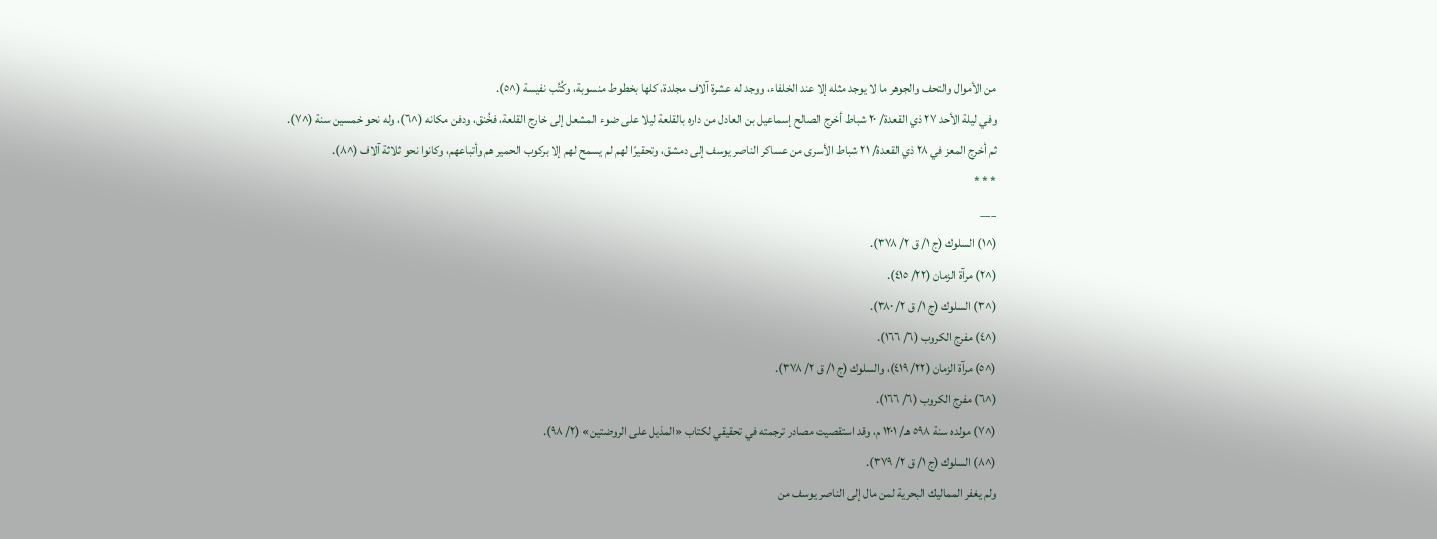من الأموال والتحف والجوهر ما لا يوجد مثله إلا عند الخلفاء، ووجد له عشرة آلاف مجلدة، كلها بخطوط منسوبة، وكُتُب نفيسة (^٥).
وفي ليلة الأحد ٢٧ ذي القعدة/ ٢٠ شباط أخرج الصالح إسماعيل بن العادل من داره بالقلعة ليلا على ضوء المشعل إلى خارج القلعة، فخُنق، ودفن مكانه (^٦)، وله نحو خمسين سنة (^٧).
ثم أخرج المعز في ٢٨ ذي القعدة/ ٢١ شباط الأسرى من عساكر الناصر يوسف إلى دمشق، وتحقيرًا لهم لم يسمح لهم إلا بركوب الحمير هم وأتباعهم، وكانوا نحو ثلاثة آلاف (^٨).
* * *
___
(^١) السلوك (ج ١/ ق ٢/ ٣٧٨).
(^٢) مرآة الزمان (٢٢/ ٤١٥).
(^٣) السلوك (ج ١/ ق ٢/ ٣٨٠).
(^٤) مفرج الكروب (٦/ ١٦٦).
(^٥) مرآة الزمان (٢٢/ ٤١٩)، والسلوك (ج ١/ ق ٢/ ٣٧٨).
(^٦) مفرج الكروب (٦/ ١٦٦).
(^٧) مولده سنة ٥٩٨ هـ/ ١٢٠١ م، وقد استقصيت مصادر ترجمته في تحقيقي لكتاب «المذيل على الروضتين» (٢/ ٩٨).
(^٨) السلوك (ج ١/ ق ٢/ ٣٧٩).
ولم يغفر المماليك البحرية لمن مال إلى الناصر يوسف من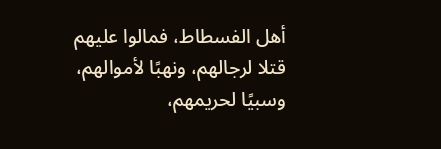أهل الفسطاط، فمالوا عليهم قتلا لرجالهم، ونهبًا لأموالهم، وسبيًا لحريمهم،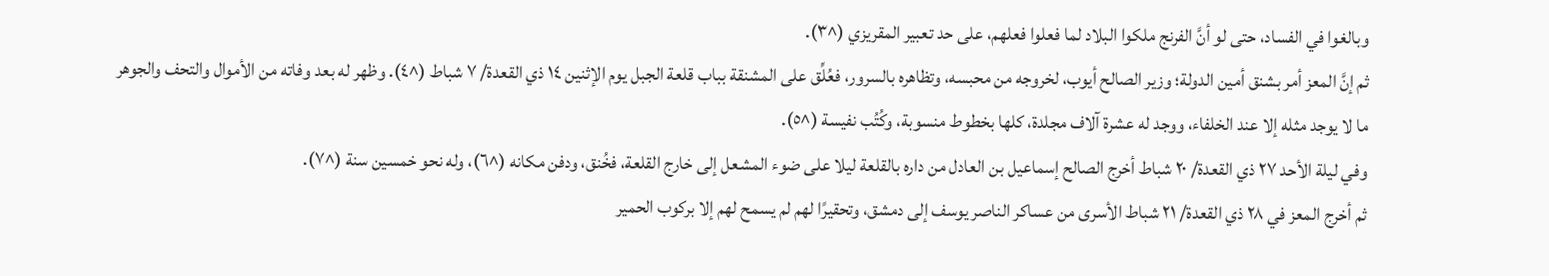وبالغوا في الفساد، حتى لو أنَّ الفرنج ملكوا البلاد لما فعلوا فعلهم، على حد تعبير المقريزي (^٣).
ثم إنَّ المعز أمر بشنق أمين الدولة؛ وزير الصالح أيوب، لخروجه من محبسه، وتظاهره بالسرور، فعُلِّق على المشنقة بباب قلعة الجبل يوم الإثنين ١٤ ذي القعدة/ ٧ شباط (^٤). وظهر له بعد وفاته من الأموال والتحف والجوهر ما لا يوجد مثله إلا عند الخلفاء، ووجد له عشرة آلاف مجلدة، كلها بخطوط منسوبة، وكُتُب نفيسة (^٥).
وفي ليلة الأحد ٢٧ ذي القعدة/ ٢٠ شباط أخرج الصالح إسماعيل بن العادل من داره بالقلعة ليلا على ضوء المشعل إلى خارج القلعة، فخُنق، ودفن مكانه (^٦)، وله نحو خمسين سنة (^٧).
ثم أخرج المعز في ٢٨ ذي القعدة/ ٢١ شباط الأسرى من عساكر الناصر يوسف إلى دمشق، وتحقيرًا لهم لم يسمح لهم إلا بركوب الحمير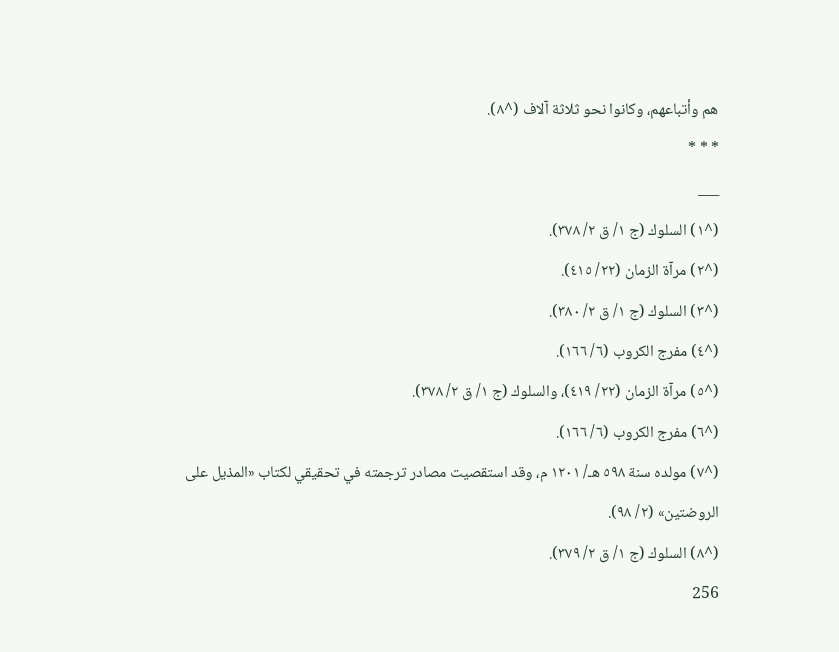هم وأتباعهم، وكانوا نحو ثلاثة آلاف (^٨).
* * *
___
(^١) السلوك (ج ١/ ق ٢/ ٣٧٨).
(^٢) مرآة الزمان (٢٢/ ٤١٥).
(^٣) السلوك (ج ١/ ق ٢/ ٣٨٠).
(^٤) مفرج الكروب (٦/ ١٦٦).
(^٥) مرآة الزمان (٢٢/ ٤١٩)، والسلوك (ج ١/ ق ٢/ ٣٧٨).
(^٦) مفرج الكروب (٦/ ١٦٦).
(^٧) مولده سنة ٥٩٨ هـ/ ١٢٠١ م، وقد استقصيت مصادر ترجمته في تحقيقي لكتاب «المذيل على الروضتين» (٢/ ٩٨).
(^٨) السلوك (ج ١/ ق ٢/ ٣٧٩).
256